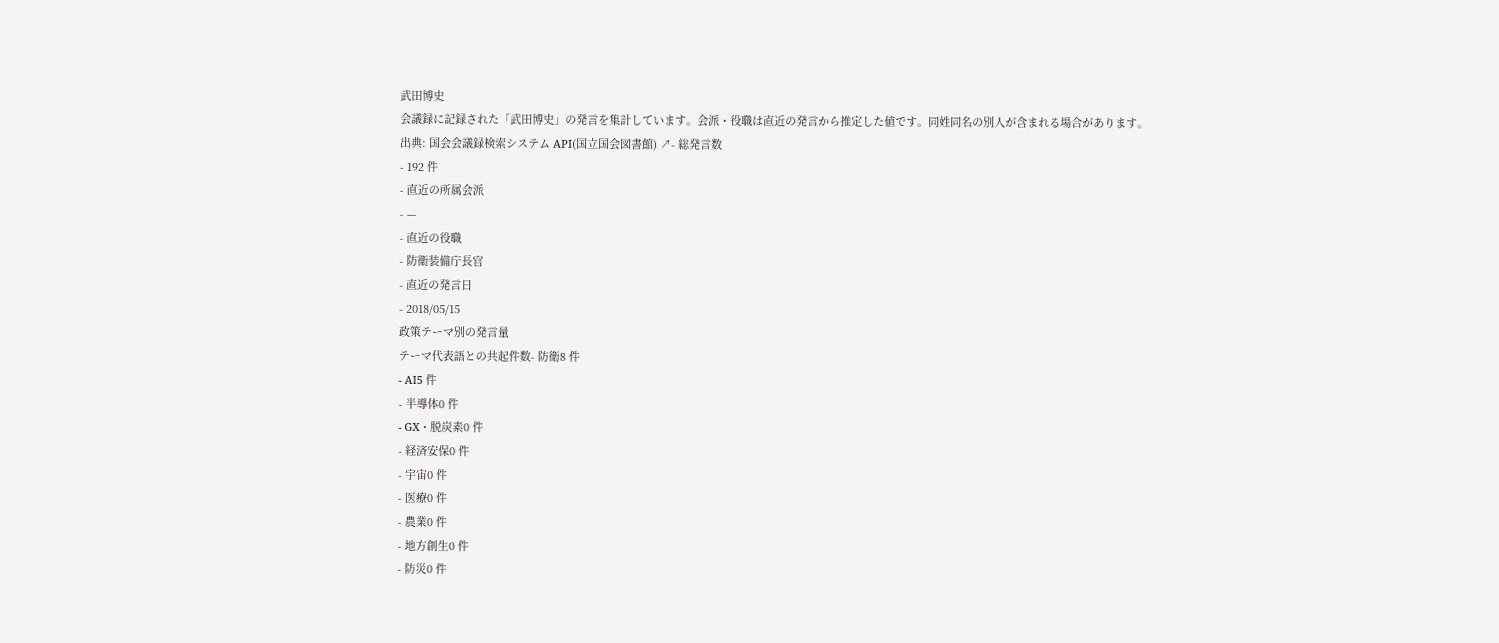武田博史
会議録に記録された「武田博史」の発言を集計しています。会派・役職は直近の発言から推定した値です。同姓同名の別人が含まれる場合があります。
出典: 国会会議録検索システム API(国立国会図書館) ↗- 総発言数
- 192 件
- 直近の所属会派
- —
- 直近の役職
- 防衛装備庁長官
- 直近の発言日
- 2018/05/15
政策テーマ別の発言量
テーマ代表語との共起件数- 防衛8 件
- AI5 件
- 半導体0 件
- GX・脱炭素0 件
- 経済安保0 件
- 宇宙0 件
- 医療0 件
- 農業0 件
- 地方創生0 件
- 防災0 件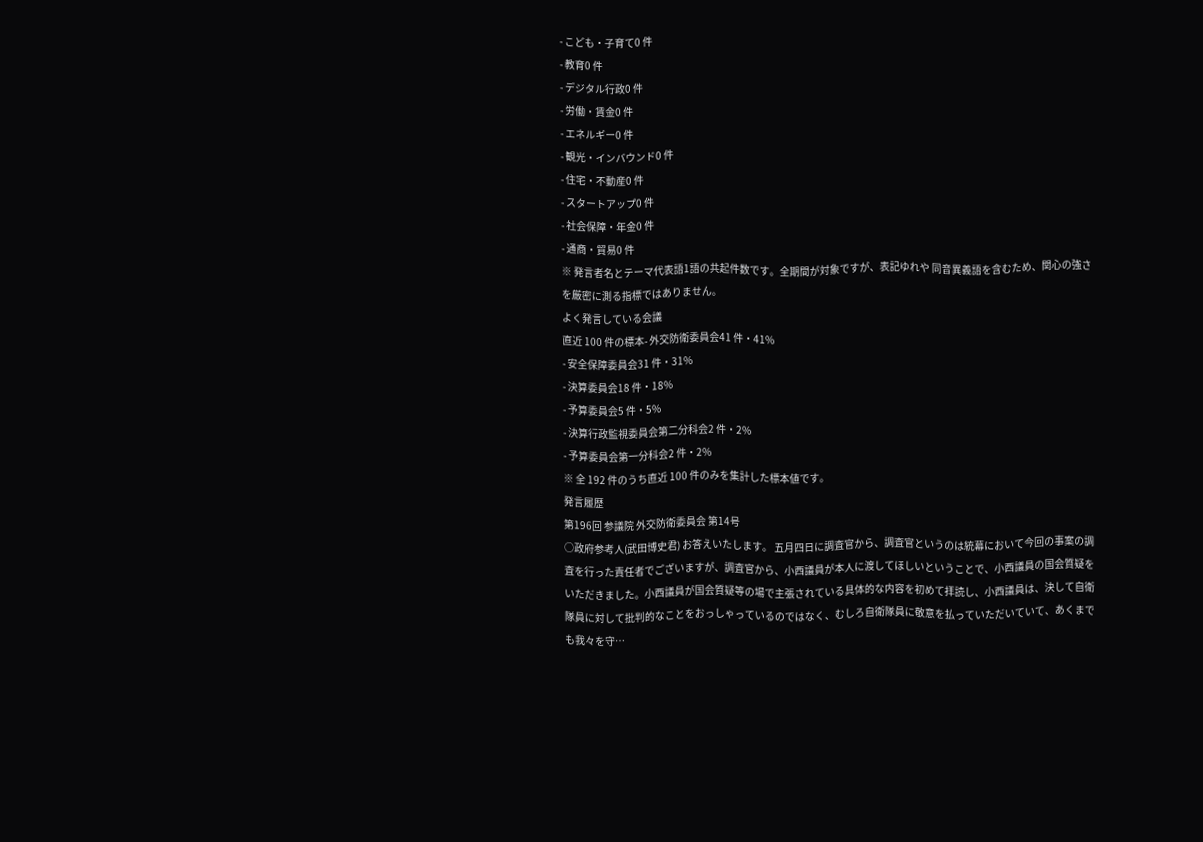- こども・子育て0 件
- 教育0 件
- デジタル行政0 件
- 労働・賃金0 件
- エネルギー0 件
- 観光・インバウンド0 件
- 住宅・不動産0 件
- スタートアップ0 件
- 社会保障・年金0 件
- 通商・貿易0 件
※ 発言者名とテーマ代表語1語の共起件数です。全期間が対象ですが、表記ゆれや 同音異義語を含むため、関心の強さを厳密に測る指標ではありません。
よく発言している会議
直近 100 件の標本- 外交防衛委員会41 件・41%
- 安全保障委員会31 件・31%
- 決算委員会18 件・18%
- 予算委員会5 件・5%
- 決算行政監視委員会第二分科会2 件・2%
- 予算委員会第一分科会2 件・2%
※ 全 192 件のうち直近 100 件のみを集計した標本値です。
発言履歴
第196回 参議院 外交防衛委員会 第14号
○政府参考人(武田博史君) お答えいたします。 五月四日に調査官から、調査官というのは統幕において今回の事案の調査を行った責任者でございますが、調査官から、小西議員が本人に渡してほしいということで、小西議員の国会質疑をいただきました。小西議員が国会質疑等の場で主張されている具体的な内容を初めて拝読し、小西議員は、決して自衛隊員に対して批判的なことをおっしゃっているのではなく、むしろ自衛隊員に敬意を払っていただいていて、あくまでも我々を守…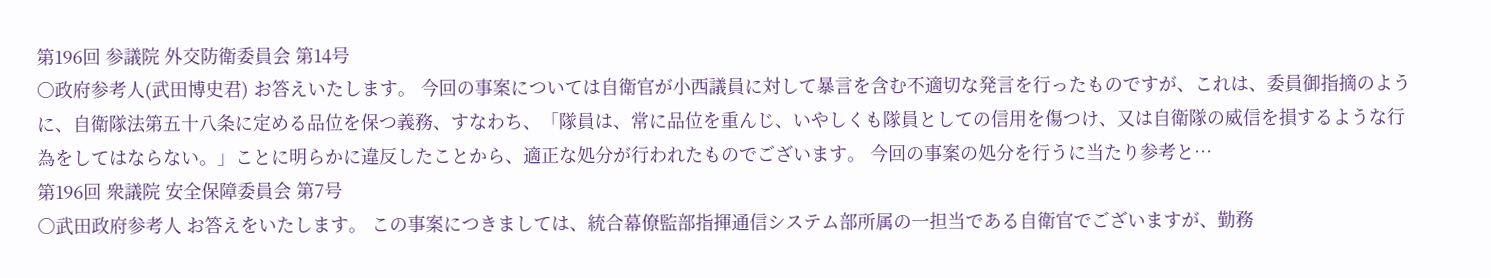第196回 参議院 外交防衛委員会 第14号
○政府参考人(武田博史君) お答えいたします。 今回の事案については自衛官が小西議員に対して暴言を含む不適切な発言を行ったものですが、これは、委員御指摘のように、自衛隊法第五十八条に定める品位を保つ義務、すなわち、「隊員は、常に品位を重んじ、いやしくも隊員としての信用を傷つけ、又は自衛隊の威信を損するような行為をしてはならない。」ことに明らかに違反したことから、適正な処分が行われたものでございます。 今回の事案の処分を行うに当たり参考と…
第196回 衆議院 安全保障委員会 第7号
○武田政府参考人 お答えをいたします。 この事案につきましては、統合幕僚監部指揮通信システム部所属の一担当である自衛官でございますが、勤務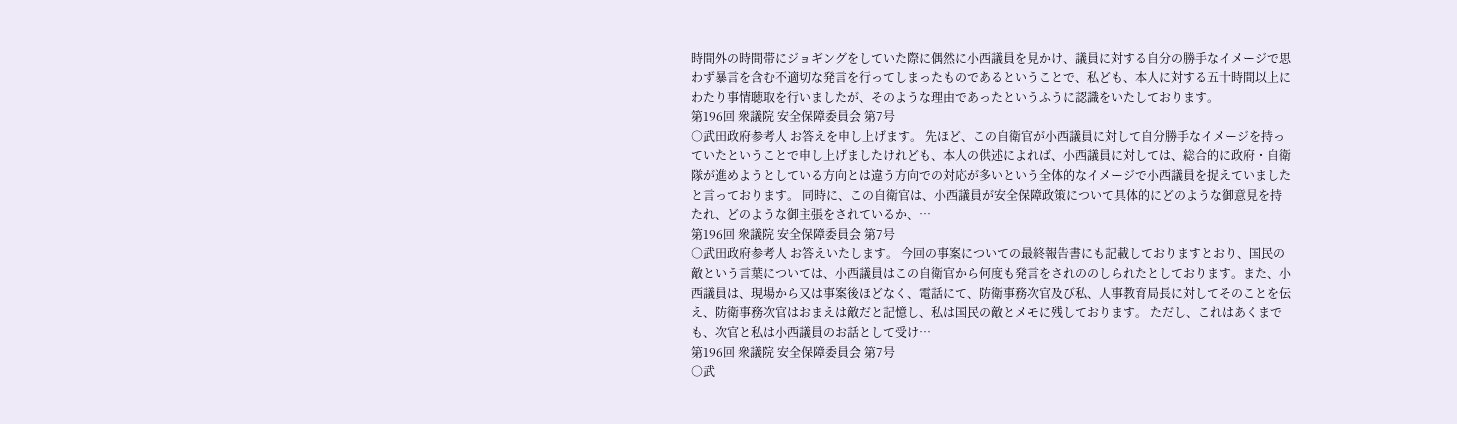時間外の時間帯にジョギングをしていた際に偶然に小西議員を見かけ、議員に対する自分の勝手なイメージで思わず暴言を含む不適切な発言を行ってしまったものであるということで、私ども、本人に対する五十時間以上にわたり事情聴取を行いましたが、そのような理由であったというふうに認識をいたしております。
第196回 衆議院 安全保障委員会 第7号
○武田政府参考人 お答えを申し上げます。 先ほど、この自衛官が小西議員に対して自分勝手なイメージを持っていたということで申し上げましたけれども、本人の供述によれば、小西議員に対しては、総合的に政府・自衛隊が進めようとしている方向とは違う方向での対応が多いという全体的なイメージで小西議員を捉えていましたと言っております。 同時に、この自衛官は、小西議員が安全保障政策について具体的にどのような御意見を持たれ、どのような御主張をされているか、…
第196回 衆議院 安全保障委員会 第7号
○武田政府参考人 お答えいたします。 今回の事案についての最終報告書にも記載しておりますとおり、国民の敵という言葉については、小西議員はこの自衛官から何度も発言をされののしられたとしております。また、小西議員は、現場から又は事案後ほどなく、電話にて、防衛事務次官及び私、人事教育局長に対してそのことを伝え、防衛事務次官はおまえは敵だと記憶し、私は国民の敵とメモに残しております。 ただし、これはあくまでも、次官と私は小西議員のお話として受け…
第196回 衆議院 安全保障委員会 第7号
○武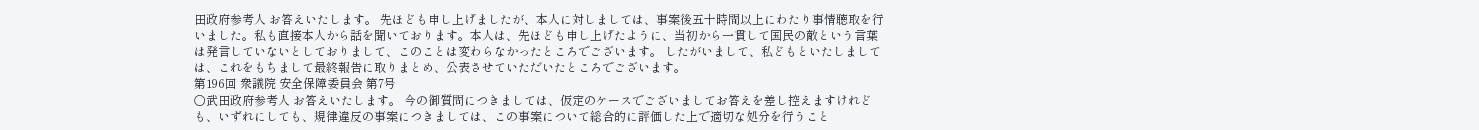田政府参考人 お答えいたします。 先ほども申し上げましたが、本人に対しましては、事案後五十時間以上にわたり事情聴取を行いました。私も直接本人から話を聞いております。本人は、先ほども申し上げたように、当初から一貫して国民の敵という言葉は発言していないとしておりまして、このことは変わらなかったところでございます。 したがいまして、私どもといたしましては、これをもちまして最終報告に取りまとめ、公表させていただいたところでございます。
第196回 衆議院 安全保障委員会 第7号
○武田政府参考人 お答えいたします。 今の御質問につきましては、仮定のケースでございましてお答えを差し控えますけれども、いずれにしても、規律違反の事案につきましては、この事案について総合的に評価した上で適切な処分を行うこと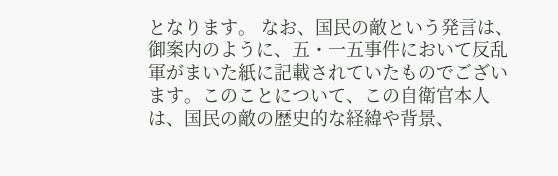となります。 なお、国民の敵という発言は、御案内のように、五・一五事件において反乱軍がまいた紙に記載されていたものでございます。このことについて、この自衛官本人は、国民の敵の歴史的な経緯や背景、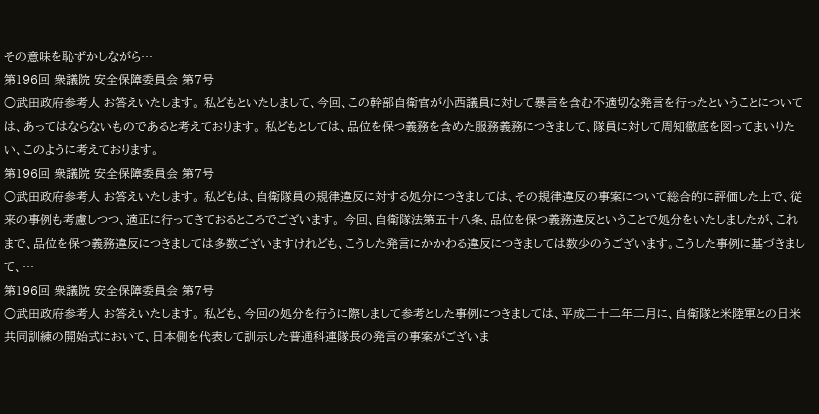その意味を恥ずかしながら…
第196回 衆議院 安全保障委員会 第7号
○武田政府参考人 お答えいたします。 私どもといたしまして、今回、この幹部自衛官が小西議員に対して暴言を含む不適切な発言を行ったということについては、あってはならないものであると考えております。 私どもとしては、品位を保つ義務を含めた服務義務につきまして、隊員に対して周知徹底を図ってまいりたい、このように考えております。
第196回 衆議院 安全保障委員会 第7号
○武田政府参考人 お答えいたします。 私どもは、自衛隊員の規律違反に対する処分につきましては、その規律違反の事案について総合的に評価した上で、従来の事例も考慮しつつ、適正に行ってきておるところでございます。 今回、自衛隊法第五十八条、品位を保つ義務違反ということで処分をいたしましたが、これまで、品位を保つ義務違反につきましては多数ございますけれども、こうした発言にかかわる違反につきましては数少のうございます。こうした事例に基づきまして、…
第196回 衆議院 安全保障委員会 第7号
○武田政府参考人 お答えいたします。 私ども、今回の処分を行うに際しまして参考とした事例につきましては、平成二十二年二月に、自衛隊と米陸軍との日米共同訓練の開始式において、日本側を代表して訓示した普通科連隊長の発言の事案がございま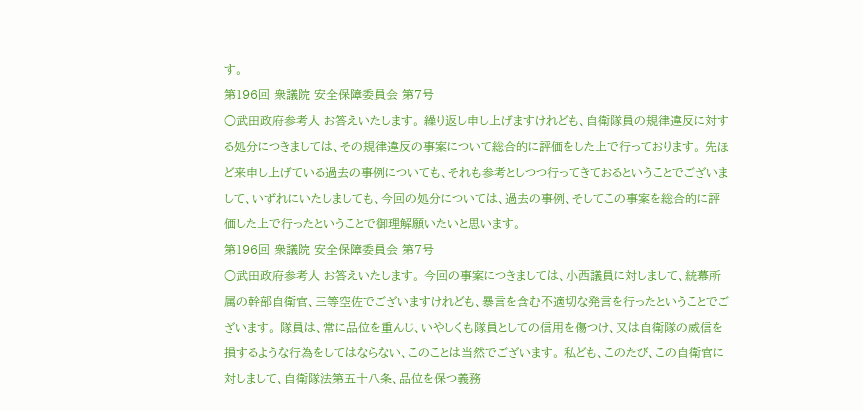す。
第196回 衆議院 安全保障委員会 第7号
○武田政府参考人 お答えいたします。 繰り返し申し上げますけれども、自衛隊員の規律違反に対する処分につきましては、その規律違反の事案について総合的に評価をした上で行っております。 先ほど来申し上げている過去の事例についても、それも参考としつつ行ってきておるということでございまして、いずれにいたしましても、今回の処分については、過去の事例、そしてこの事案を総合的に評価した上で行ったということで御理解願いたいと思います。
第196回 衆議院 安全保障委員会 第7号
○武田政府参考人 お答えいたします。 今回の事案につきましては、小西議員に対しまして、統幕所属の幹部自衛官、三等空佐でございますけれども、暴言を含む不適切な発言を行ったということでございます。 隊員は、常に品位を重んじ、いやしくも隊員としての信用を傷つけ、又は自衛隊の威信を損するような行為をしてはならない、このことは当然でございます。 私ども、このたび、この自衛官に対しまして、自衛隊法第五十八条、品位を保つ義務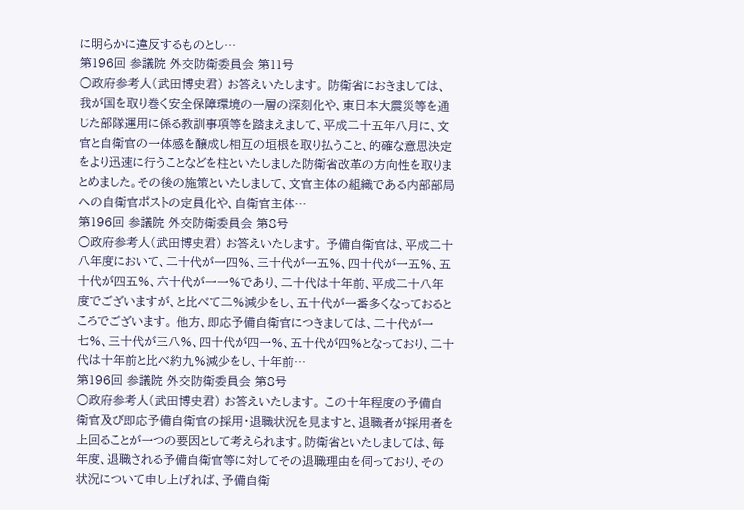に明らかに違反するものとし…
第196回 参議院 外交防衛委員会 第11号
○政府参考人(武田博史君) お答えいたします。 防衛省におきましては、我が国を取り巻く安全保障環境の一層の深刻化や、東日本大震災等を通じた部隊運用に係る教訓事項等を踏まえまして、平成二十五年八月に、文官と自衛官の一体感を醸成し相互の垣根を取り払うこと、的確な意思決定をより迅速に行うことなどを柱といたしました防衛省改革の方向性を取りまとめました。その後の施策といたしまして、文官主体の組織である内部部局への自衛官ポストの定員化や、自衛官主体…
第196回 参議院 外交防衛委員会 第8号
○政府参考人(武田博史君) お答えいたします。 予備自衛官は、平成二十八年度において、二十代が一四%、三十代が一五%、四十代が一五%、五十代が四五%、六十代が一一%であり、二十代は十年前、平成二十八年度でございますが、と比べて二%減少をし、五十代が一番多くなっておるところでございます。 他方、即応予備自衛官につきましては、二十代が一七%、三十代が三八%、四十代が四一%、五十代が四%となっており、二十代は十年前と比べ約九%減少をし、十年前…
第196回 参議院 外交防衛委員会 第8号
○政府参考人(武田博史君) お答えいたします。 この十年程度の予備自衛官及び即応予備自衛官の採用・退職状況を見ますと、退職者が採用者を上回ることが一つの要因として考えられます。防衛省といたしましては、毎年度、退職される予備自衛官等に対してその退職理由を伺っており、その状況について申し上げれば、予備自衛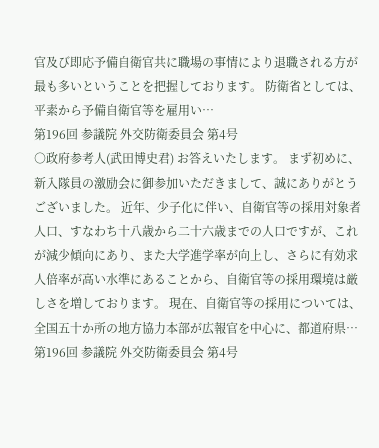官及び即応予備自衛官共に職場の事情により退職される方が最も多いということを把握しております。 防衛省としては、平素から予備自衛官等を雇用い…
第196回 参議院 外交防衛委員会 第4号
○政府参考人(武田博史君) お答えいたします。 まず初めに、新入隊員の激励会に御参加いただきまして、誠にありがとうございました。 近年、少子化に伴い、自衛官等の採用対象者人口、すなわち十八歳から二十六歳までの人口ですが、これが減少傾向にあり、また大学進学率が向上し、さらに有効求人倍率が高い水準にあることから、自衛官等の採用環境は厳しさを増しております。 現在、自衛官等の採用については、全国五十か所の地方協力本部が広報官を中心に、都道府県…
第196回 参議院 外交防衛委員会 第4号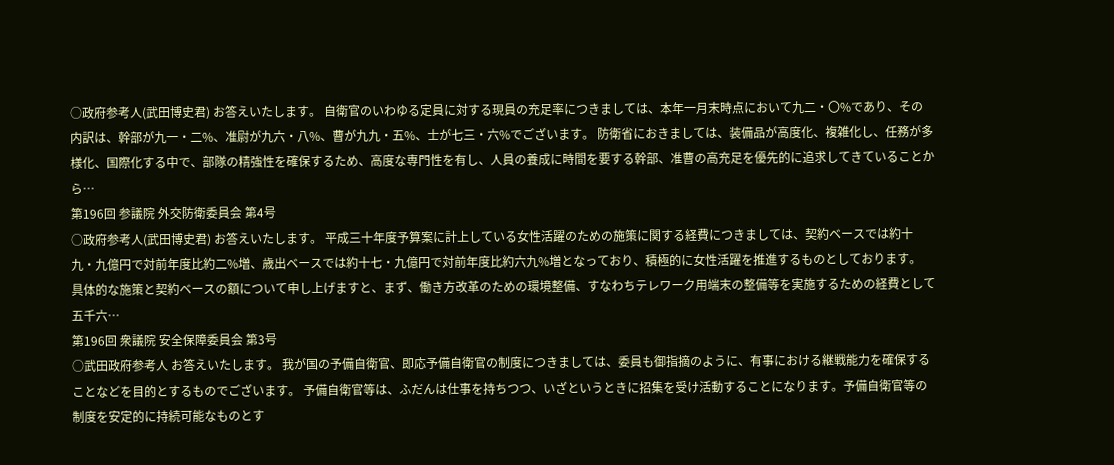○政府参考人(武田博史君) お答えいたします。 自衛官のいわゆる定員に対する現員の充足率につきましては、本年一月末時点において九二・〇%であり、その内訳は、幹部が九一・二%、准尉が九六・八%、曹が九九・五%、士が七三・六%でございます。 防衛省におきましては、装備品が高度化、複雑化し、任務が多様化、国際化する中で、部隊の精強性を確保するため、高度な専門性を有し、人員の養成に時間を要する幹部、准曹の高充足を優先的に追求してきていることから…
第196回 参議院 外交防衛委員会 第4号
○政府参考人(武田博史君) お答えいたします。 平成三十年度予算案に計上している女性活躍のための施策に関する経費につきましては、契約ベースでは約十九・九億円で対前年度比約二%増、歳出ベースでは約十七・九億円で対前年度比約六九%増となっており、積極的に女性活躍を推進するものとしております。 具体的な施策と契約ベースの額について申し上げますと、まず、働き方改革のための環境整備、すなわちテレワーク用端末の整備等を実施するための経費として五千六…
第196回 衆議院 安全保障委員会 第3号
○武田政府参考人 お答えいたします。 我が国の予備自衛官、即応予備自衛官の制度につきましては、委員も御指摘のように、有事における継戦能力を確保することなどを目的とするものでございます。 予備自衛官等は、ふだんは仕事を持ちつつ、いざというときに招集を受け活動することになります。予備自衛官等の制度を安定的に持続可能なものとす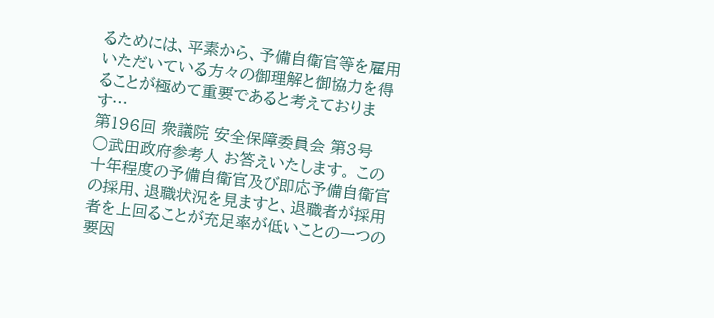るためには、平素から、予備自衛官等を雇用いただいている方々の御理解と御協力を得ることが極めて重要であると考えております…
第196回 衆議院 安全保障委員会 第3号
○武田政府参考人 お答えいたします。 この十年程度の予備自衛官及び即応予備自衛官の採用、退職状況を見ますと、退職者が採用者を上回ることが充足率が低いことの一つの要因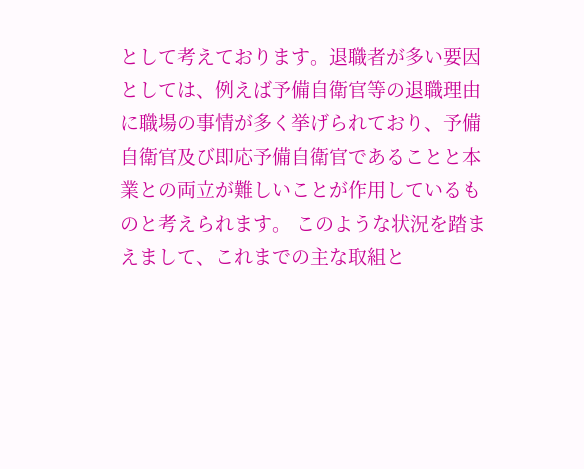として考えております。退職者が多い要因としては、例えば予備自衛官等の退職理由に職場の事情が多く挙げられており、予備自衛官及び即応予備自衛官であることと本業との両立が難しいことが作用しているものと考えられます。 このような状況を踏まえまして、これまでの主な取組と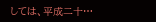しては、平成二十…